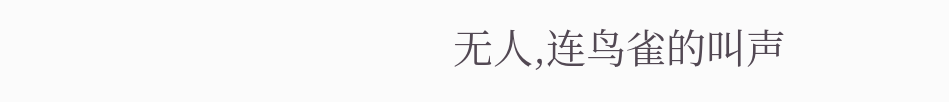无人,连鸟雀的叫声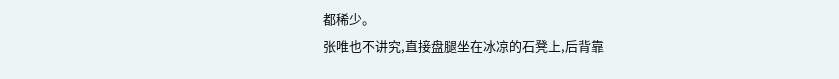都稀少。
张唯也不讲究,直接盘腿坐在冰凉的石凳上,后背靠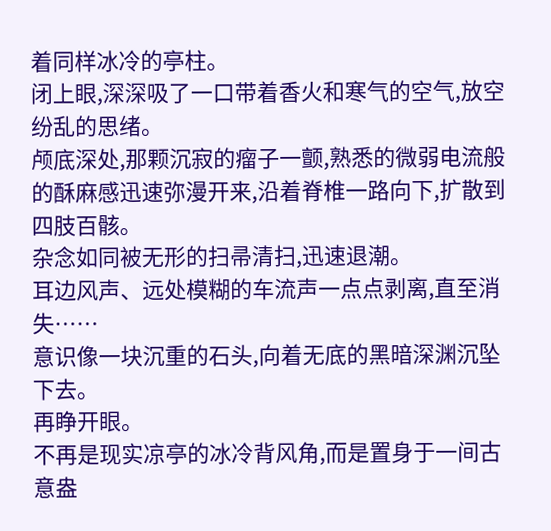着同样冰冷的亭柱。
闭上眼,深深吸了一口带着香火和寒气的空气,放空纷乱的思绪。
颅底深处,那颗沉寂的瘤子一颤,熟悉的微弱电流般的酥麻感迅速弥漫开来,沿着脊椎一路向下,扩散到四肢百骸。
杂念如同被无形的扫帚清扫,迅速退潮。
耳边风声、远处模糊的车流声一点点剥离,直至消失……
意识像一块沉重的石头,向着无底的黑暗深渊沉坠下去。
再睁开眼。
不再是现实凉亭的冰冷背风角,而是置身于一间古意盎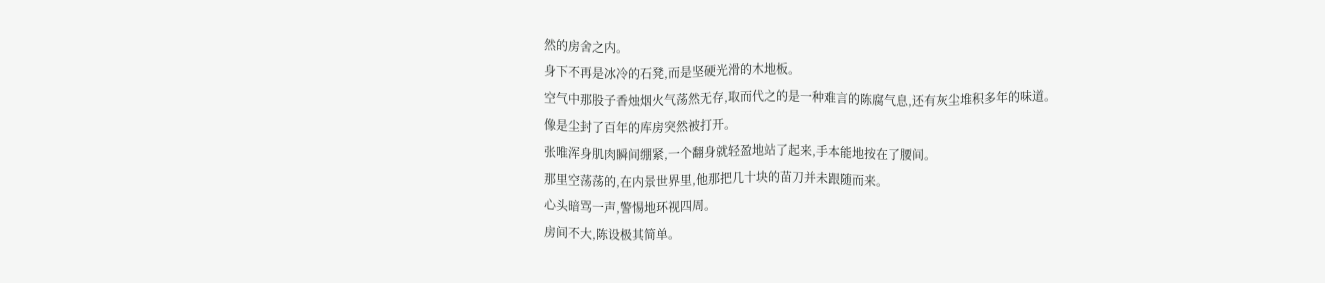然的房舍之内。
身下不再是冰冷的石凳,而是坚硬光滑的木地板。
空气中那股子香烛烟火气荡然无存,取而代之的是一种难言的陈腐气息,还有灰尘堆积多年的味道。
像是尘封了百年的库房突然被打开。
张唯浑身肌肉瞬间绷紧,一个翻身就轻盈地站了起来,手本能地按在了腰间。
那里空荡荡的,在内景世界里,他那把几十块的苗刀并未跟随而来。
心头暗骂一声,警惕地环视四周。
房间不大,陈设极其简单。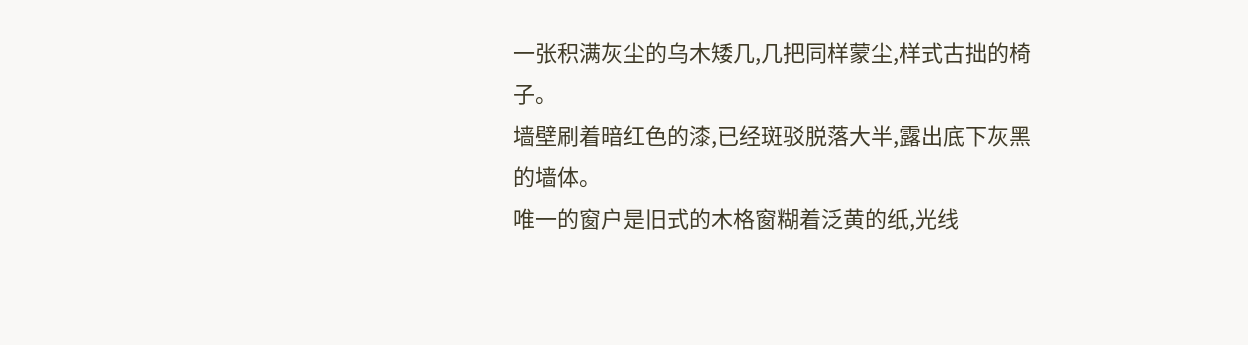一张积满灰尘的乌木矮几,几把同样蒙尘,样式古拙的椅子。
墙壁刷着暗红色的漆,已经斑驳脱落大半,露出底下灰黑的墙体。
唯一的窗户是旧式的木格窗糊着泛黄的纸,光线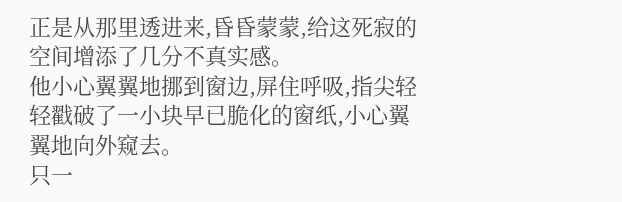正是从那里透进来,昏昏蒙蒙,给这死寂的空间增添了几分不真实感。
他小心翼翼地挪到窗边,屏住呼吸,指尖轻轻戳破了一小块早已脆化的窗纸,小心翼翼地向外窥去。
只一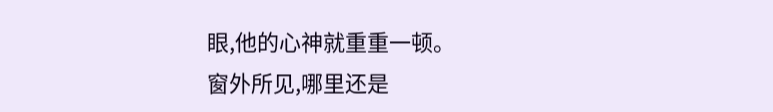眼,他的心神就重重一顿。
窗外所见,哪里还是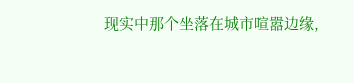现实中那个坐落在城市喧嚣边缘,